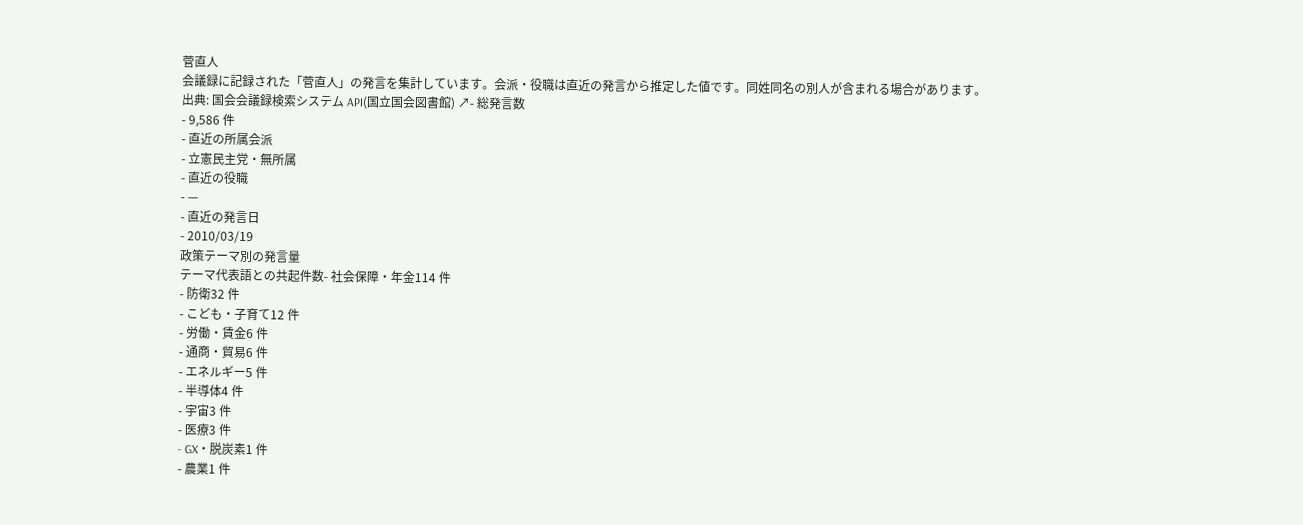菅直人
会議録に記録された「菅直人」の発言を集計しています。会派・役職は直近の発言から推定した値です。同姓同名の別人が含まれる場合があります。
出典: 国会会議録検索システム API(国立国会図書館) ↗- 総発言数
- 9,586 件
- 直近の所属会派
- 立憲民主党・無所属
- 直近の役職
- —
- 直近の発言日
- 2010/03/19
政策テーマ別の発言量
テーマ代表語との共起件数- 社会保障・年金114 件
- 防衛32 件
- こども・子育て12 件
- 労働・賃金6 件
- 通商・貿易6 件
- エネルギー5 件
- 半導体4 件
- 宇宙3 件
- 医療3 件
- GX・脱炭素1 件
- 農業1 件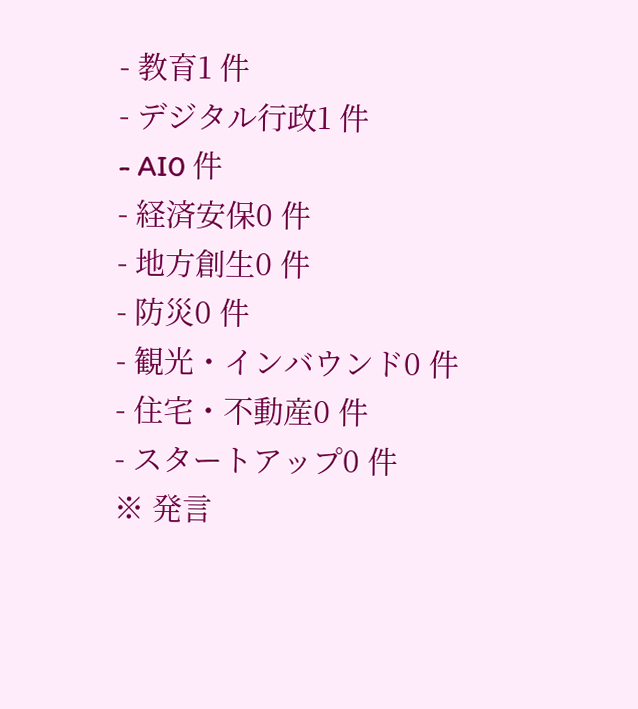- 教育1 件
- デジタル行政1 件
- AI0 件
- 経済安保0 件
- 地方創生0 件
- 防災0 件
- 観光・インバウンド0 件
- 住宅・不動産0 件
- スタートアップ0 件
※ 発言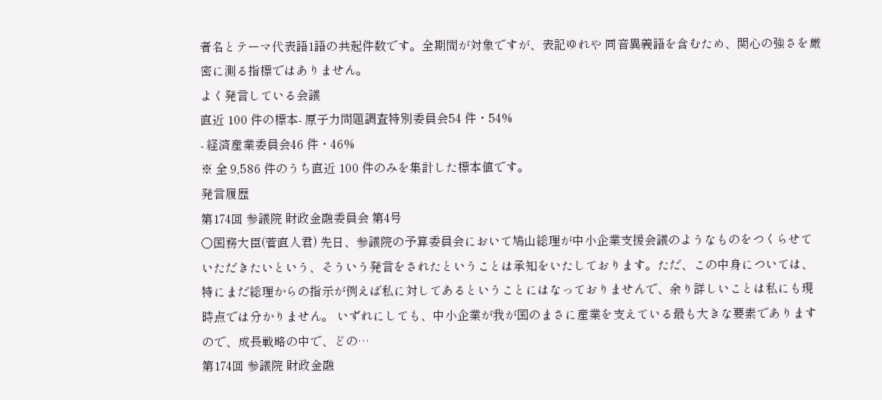者名とテーマ代表語1語の共起件数です。全期間が対象ですが、表記ゆれや 同音異義語を含むため、関心の強さを厳密に測る指標ではありません。
よく発言している会議
直近 100 件の標本- 原子力問題調査特別委員会54 件・54%
- 経済産業委員会46 件・46%
※ 全 9,586 件のうち直近 100 件のみを集計した標本値です。
発言履歴
第174回 参議院 財政金融委員会 第4号
○国務大臣(菅直人君) 先日、参議院の予算委員会において鳩山総理が中小企業支援会議のようなものをつくらせていただきたいという、そういう発言をされたということは承知をいたしております。ただ、この中身については、特にまだ総理からの指示が例えば私に対してあるということにはなっておりませんで、余り詳しいことは私にも現時点では分かりません。 いずれにしても、中小企業が我が国のまさに産業を支えている最も大きな要素でありますので、成長戦略の中で、どの…
第174回 参議院 財政金融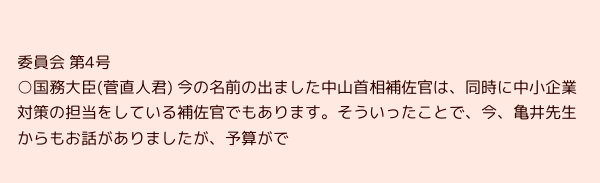委員会 第4号
○国務大臣(菅直人君) 今の名前の出ました中山首相補佐官は、同時に中小企業対策の担当をしている補佐官でもあります。そういったことで、今、亀井先生からもお話がありましたが、予算がで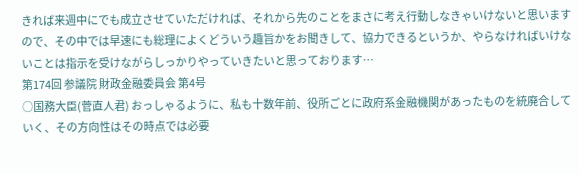きれば来週中にでも成立させていただければ、それから先のことをまさに考え行動しなきゃいけないと思いますので、その中では早速にも総理によくどういう趣旨かをお聞きして、協力できるというか、やらなければいけないことは指示を受けながらしっかりやっていきたいと思っております…
第174回 参議院 財政金融委員会 第4号
○国務大臣(菅直人君) おっしゃるように、私も十数年前、役所ごとに政府系金融機関があったものを統廃合していく、その方向性はその時点では必要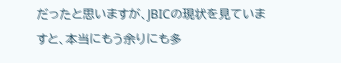だったと思いますが、JBICの現状を見ていますと、本当にもう余りにも多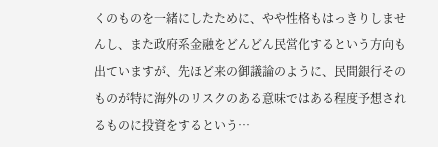くのものを一緒にしたために、やや性格もはっきりしませんし、また政府系金融をどんどん民営化するという方向も出ていますが、先ほど来の御議論のように、民間銀行そのものが特に海外のリスクのある意味ではある程度予想されるものに投資をするという…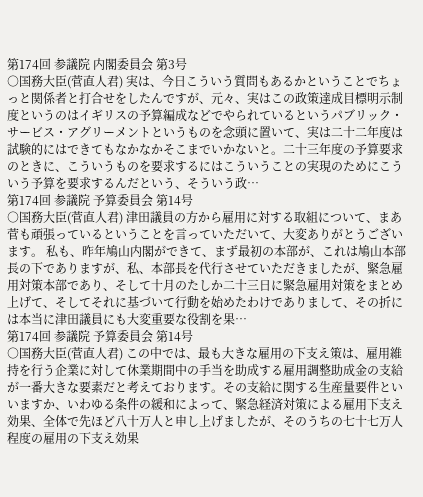第174回 参議院 内閣委員会 第3号
○国務大臣(菅直人君) 実は、今日こういう質問もあるかということでちょっと関係者と打合せをしたんですが、元々、実はこの政策達成目標明示制度というのはイギリスの予算編成などでやられているというパブリック・サービス・アグリーメントというものを念頭に置いて、実は二十二年度は試験的にはできてもなかなかそこまでいかないと。二十三年度の予算要求のときに、こういうものを要求するにはこういうことの実現のためにこういう予算を要求するんだという、そういう政…
第174回 参議院 予算委員会 第14号
○国務大臣(菅直人君) 津田議員の方から雇用に対する取組について、まあ菅も頑張っているということを言っていただいて、大変ありがとうございます。 私も、昨年鳩山内閣ができて、まず最初の本部が、これは鳩山本部長の下でありますが、私、本部長を代行させていただきましたが、緊急雇用対策本部であり、そして十月のたしか二十三日に緊急雇用対策をまとめ上げて、そしてそれに基づいて行動を始めたわけでありまして、その折には本当に津田議員にも大変重要な役割を果…
第174回 参議院 予算委員会 第14号
○国務大臣(菅直人君) この中では、最も大きな雇用の下支え策は、雇用維持を行う企業に対して休業期間中の手当を助成する雇用調整助成金の支給が一番大きな要素だと考えております。その支給に関する生産量要件といいますか、いわゆる条件の緩和によって、緊急経済対策による雇用下支え効果、全体で先ほど八十万人と申し上げましたが、そのうちの七十七万人程度の雇用の下支え効果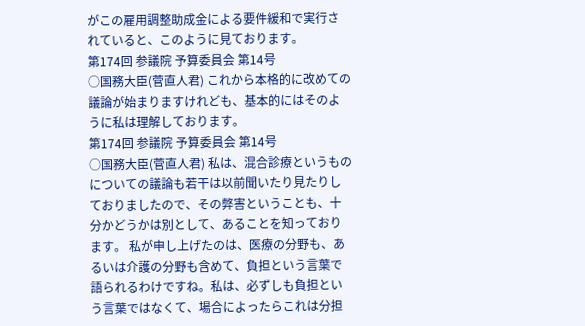がこの雇用調整助成金による要件緩和で実行されていると、このように見ております。
第174回 参議院 予算委員会 第14号
○国務大臣(菅直人君) これから本格的に改めての議論が始まりますけれども、基本的にはそのように私は理解しております。
第174回 参議院 予算委員会 第14号
○国務大臣(菅直人君) 私は、混合診療というものについての議論も若干は以前聞いたり見たりしておりましたので、その弊害ということも、十分かどうかは別として、あることを知っております。 私が申し上げたのは、医療の分野も、あるいは介護の分野も含めて、負担という言葉で語られるわけですね。私は、必ずしも負担という言葉ではなくて、場合によったらこれは分担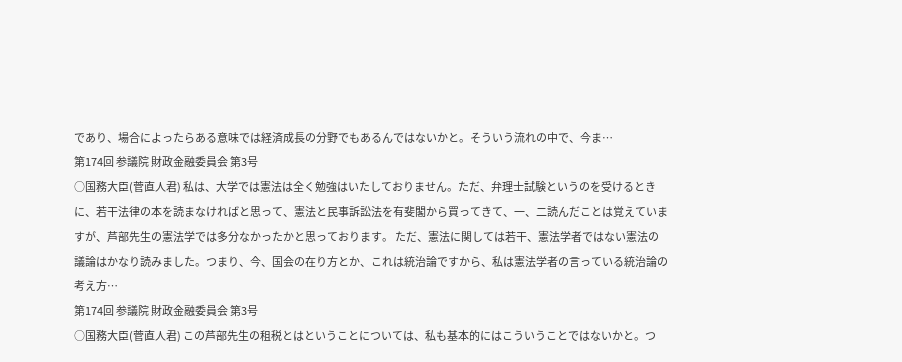であり、場合によったらある意味では経済成長の分野でもあるんではないかと。そういう流れの中で、今ま…
第174回 参議院 財政金融委員会 第3号
○国務大臣(菅直人君) 私は、大学では憲法は全く勉強はいたしておりません。ただ、弁理士試験というのを受けるときに、若干法律の本を読まなければと思って、憲法と民事訴訟法を有斐閣から買ってきて、一、二読んだことは覚えていますが、芦部先生の憲法学では多分なかったかと思っております。 ただ、憲法に関しては若干、憲法学者ではない憲法の議論はかなり読みました。つまり、今、国会の在り方とか、これは統治論ですから、私は憲法学者の言っている統治論の考え方…
第174回 参議院 財政金融委員会 第3号
○国務大臣(菅直人君) この芦部先生の租税とはということについては、私も基本的にはこういうことではないかと。つ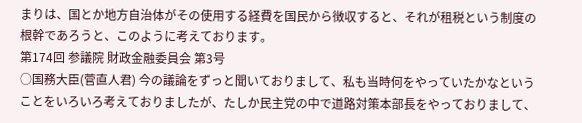まりは、国とか地方自治体がその使用する経費を国民から徴収すると、それが租税という制度の根幹であろうと、このように考えております。
第174回 参議院 財政金融委員会 第3号
○国務大臣(菅直人君) 今の議論をずっと聞いておりまして、私も当時何をやっていたかなということをいろいろ考えておりましたが、たしか民主党の中で道路対策本部長をやっておりまして、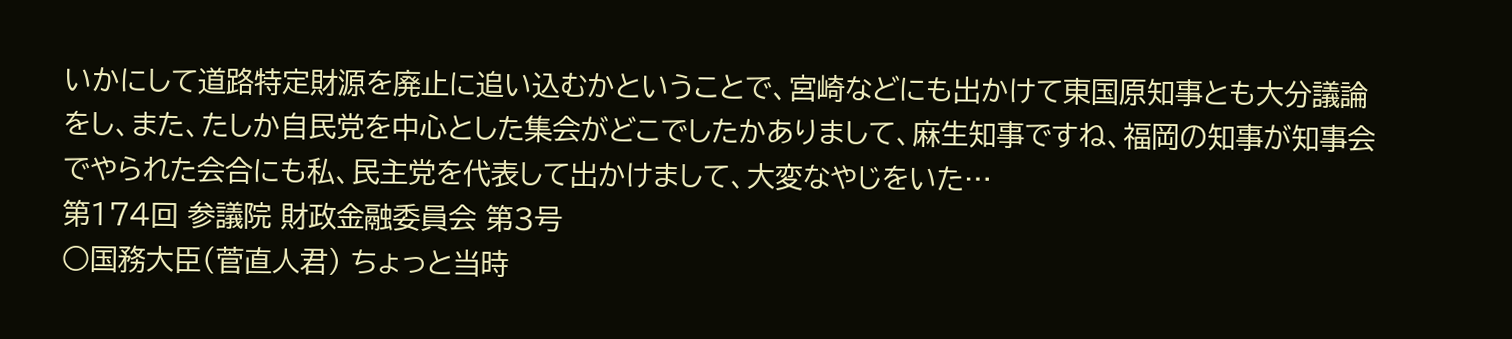いかにして道路特定財源を廃止に追い込むかということで、宮崎などにも出かけて東国原知事とも大分議論をし、また、たしか自民党を中心とした集会がどこでしたかありまして、麻生知事ですね、福岡の知事が知事会でやられた会合にも私、民主党を代表して出かけまして、大変なやじをいた…
第174回 参議院 財政金融委員会 第3号
○国務大臣(菅直人君) ちょっと当時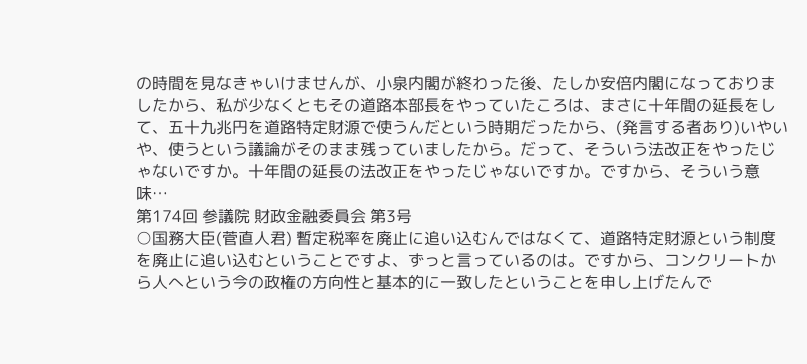の時間を見なきゃいけませんが、小泉内閣が終わった後、たしか安倍内閣になっておりましたから、私が少なくともその道路本部長をやっていたころは、まさに十年間の延長をして、五十九兆円を道路特定財源で使うんだという時期だったから、(発言する者あり)いやいや、使うという議論がそのまま残っていましたから。だって、そういう法改正をやったじゃないですか。十年間の延長の法改正をやったじゃないですか。ですから、そういう意味…
第174回 参議院 財政金融委員会 第3号
○国務大臣(菅直人君) 暫定税率を廃止に追い込むんではなくて、道路特定財源という制度を廃止に追い込むということですよ、ずっと言っているのは。ですから、コンクリートから人へという今の政権の方向性と基本的に一致したということを申し上げたんで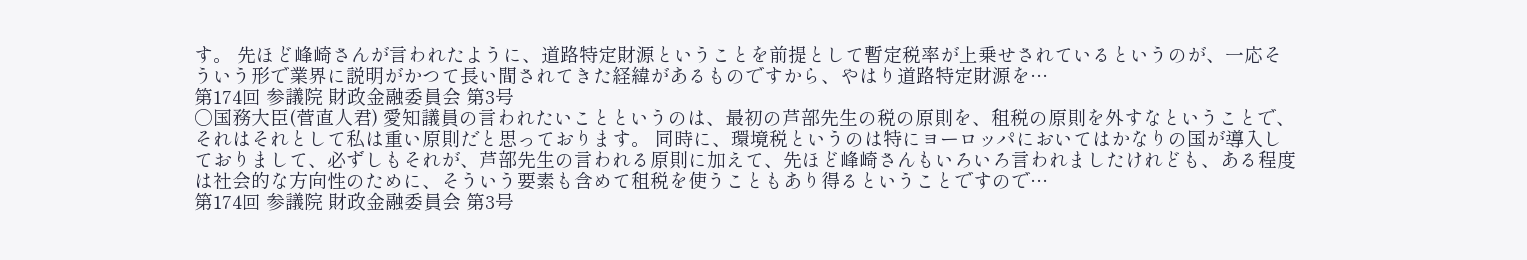す。 先ほど峰崎さんが言われたように、道路特定財源ということを前提として暫定税率が上乗せされているというのが、一応そういう形で業界に説明がかつて長い間されてきた経緯があるものですから、やはり道路特定財源を…
第174回 参議院 財政金融委員会 第3号
○国務大臣(菅直人君) 愛知議員の言われたいことというのは、最初の芦部先生の税の原則を、租税の原則を外すなということで、それはそれとして私は重い原則だと思っております。 同時に、環境税というのは特にヨーロッパにおいてはかなりの国が導入しておりまして、必ずしもそれが、芦部先生の言われる原則に加えて、先ほど峰崎さんもいろいろ言われましたけれども、ある程度は社会的な方向性のために、そういう要素も含めて租税を使うこともあり得るということですので…
第174回 参議院 財政金融委員会 第3号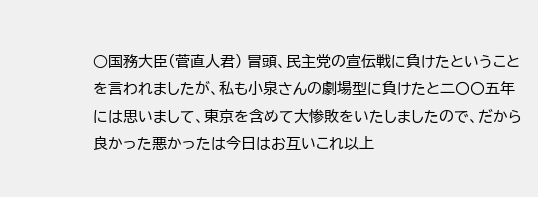○国務大臣(菅直人君) 冒頭、民主党の宣伝戦に負けたということを言われましたが、私も小泉さんの劇場型に負けたと二〇〇五年には思いまして、東京を含めて大惨敗をいたしましたので、だから良かった悪かったは今日はお互いこれ以上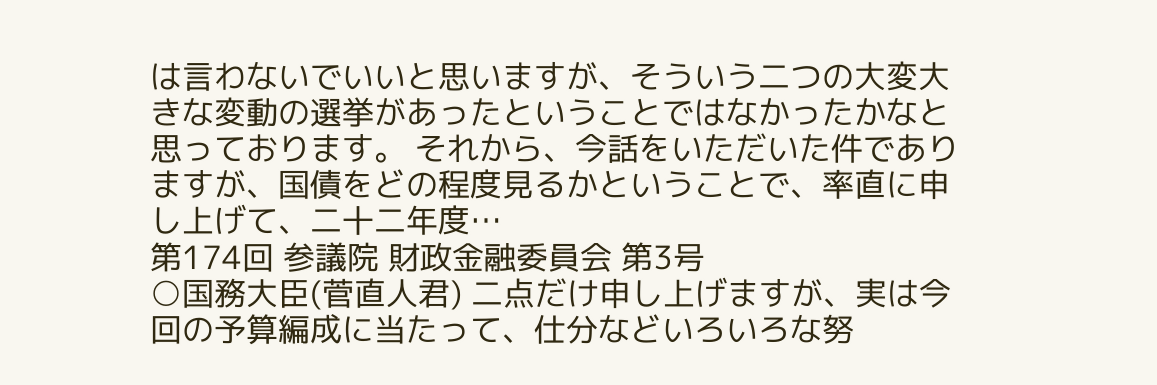は言わないでいいと思いますが、そういう二つの大変大きな変動の選挙があったということではなかったかなと思っております。 それから、今話をいただいた件でありますが、国債をどの程度見るかということで、率直に申し上げて、二十二年度…
第174回 参議院 財政金融委員会 第3号
○国務大臣(菅直人君) 二点だけ申し上げますが、実は今回の予算編成に当たって、仕分などいろいろな努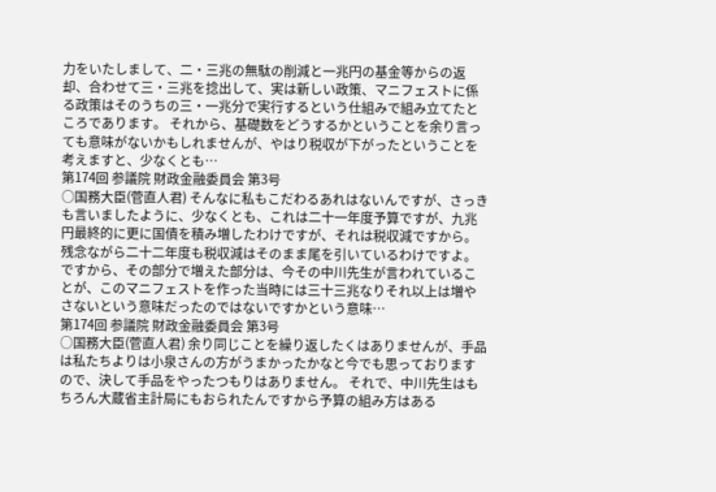力をいたしまして、二・三兆の無駄の削減と一兆円の基金等からの返却、合わせて三・三兆を捻出して、実は新しい政策、マニフェストに係る政策はそのうちの三・一兆分で実行するという仕組みで組み立てたところであります。 それから、基礎数をどうするかということを余り言っても意味がないかもしれませんが、やはり税収が下がったということを考えますと、少なくとも…
第174回 参議院 財政金融委員会 第3号
○国務大臣(菅直人君) そんなに私もこだわるあれはないんですが、さっきも言いましたように、少なくとも、これは二十一年度予算ですが、九兆円最終的に更に国債を積み増したわけですが、それは税収減ですから。残念ながら二十二年度も税収減はそのまま尾を引いているわけですよ。 ですから、その部分で増えた部分は、今その中川先生が言われていることが、このマニフェストを作った当時には三十三兆なりそれ以上は増やさないという意味だったのではないですかという意味…
第174回 参議院 財政金融委員会 第3号
○国務大臣(菅直人君) 余り同じことを繰り返したくはありませんが、手品は私たちよりは小泉さんの方がうまかったかなと今でも思っておりますので、決して手品をやったつもりはありません。 それで、中川先生はもちろん大蔵省主計局にもおられたんですから予算の組み方はある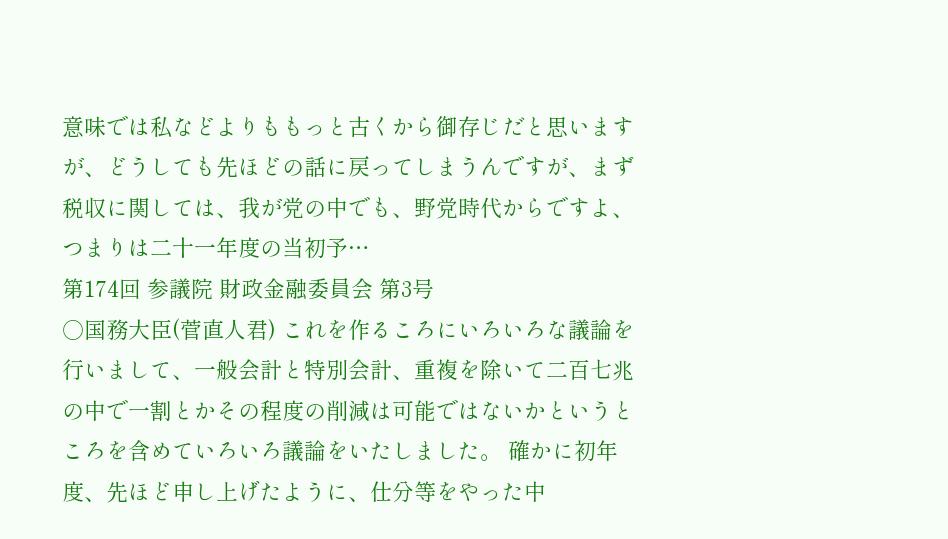意味では私などよりももっと古くから御存じだと思いますが、どうしても先ほどの話に戻ってしまうんですが、まず税収に関しては、我が党の中でも、野党時代からですよ、つまりは二十一年度の当初予…
第174回 参議院 財政金融委員会 第3号
○国務大臣(菅直人君) これを作るころにいろいろな議論を行いまして、一般会計と特別会計、重複を除いて二百七兆の中で一割とかその程度の削減は可能ではないかというところを含めていろいろ議論をいたしました。 確かに初年度、先ほど申し上げたように、仕分等をやった中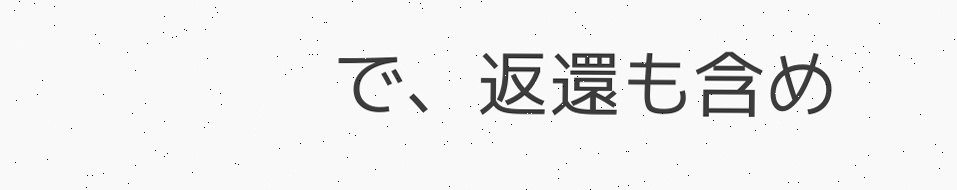で、返還も含め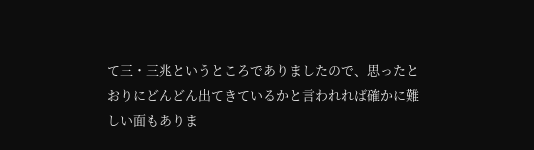て三・三兆というところでありましたので、思ったとおりにどんどん出てきているかと言われれば確かに難しい面もありま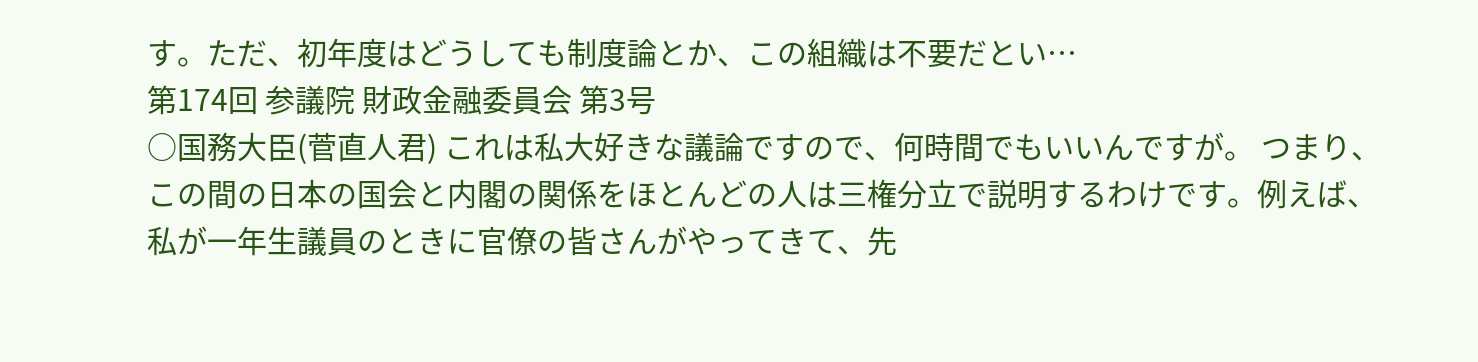す。ただ、初年度はどうしても制度論とか、この組織は不要だとい…
第174回 参議院 財政金融委員会 第3号
○国務大臣(菅直人君) これは私大好きな議論ですので、何時間でもいいんですが。 つまり、この間の日本の国会と内閣の関係をほとんどの人は三権分立で説明するわけです。例えば、私が一年生議員のときに官僚の皆さんがやってきて、先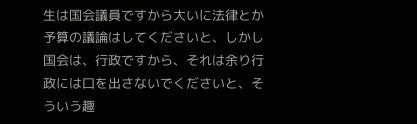生は国会議員ですから大いに法律とか予算の議論はしてくださいと、しかし国会は、行政ですから、それは余り行政には口を出さないでくださいと、そういう趣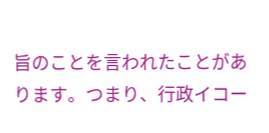旨のことを言われたことがあります。つまり、行政イコー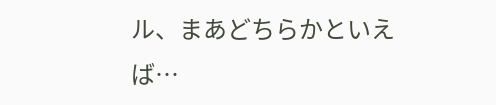ル、まあどちらかといえば…